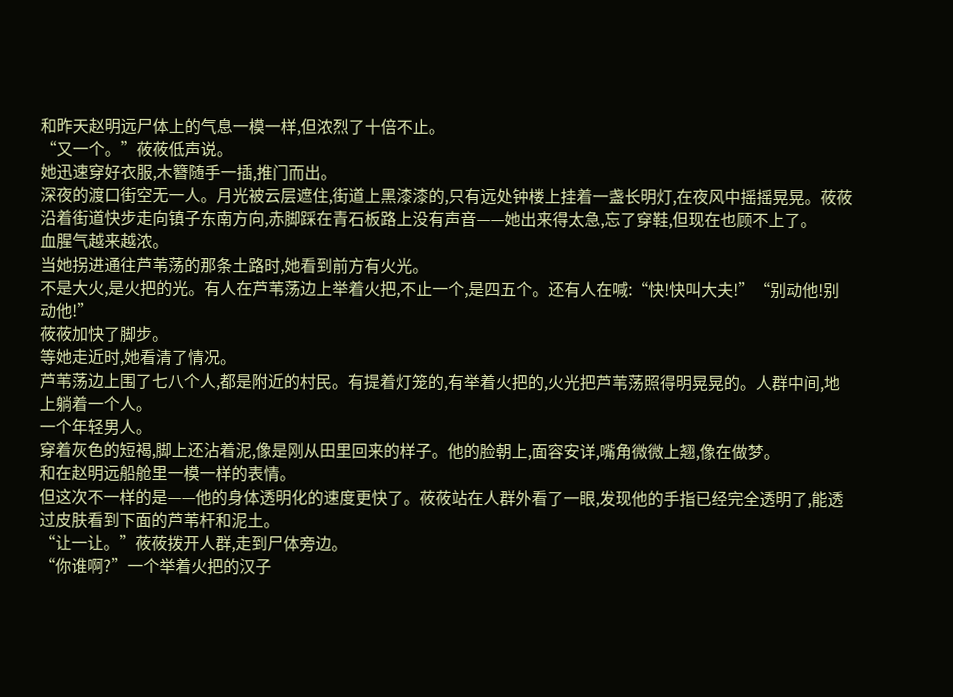和昨天赵明远尸体上的气息一模一样,但浓烈了十倍不止。
“又一个。”莜莜低声说。
她迅速穿好衣服,木簪随手一插,推门而出。
深夜的渡口街空无一人。月光被云层遮住,街道上黑漆漆的,只有远处钟楼上挂着一盏长明灯,在夜风中摇摇晃晃。莜莜沿着街道快步走向镇子东南方向,赤脚踩在青石板路上没有声音——她出来得太急,忘了穿鞋,但现在也顾不上了。
血腥气越来越浓。
当她拐进通往芦苇荡的那条土路时,她看到前方有火光。
不是大火,是火把的光。有人在芦苇荡边上举着火把,不止一个,是四五个。还有人在喊:“快!快叫大夫!”“别动他!别动他!”
莜莜加快了脚步。
等她走近时,她看清了情况。
芦苇荡边上围了七八个人,都是附近的村民。有提着灯笼的,有举着火把的,火光把芦苇荡照得明晃晃的。人群中间,地上躺着一个人。
一个年轻男人。
穿着灰色的短褐,脚上还沾着泥,像是刚从田里回来的样子。他的脸朝上,面容安详,嘴角微微上翘,像在做梦。
和在赵明远船舱里一模一样的表情。
但这次不一样的是——他的身体透明化的速度更快了。莜莜站在人群外看了一眼,发现他的手指已经完全透明了,能透过皮肤看到下面的芦苇杆和泥土。
“让一让。”莜莜拨开人群,走到尸体旁边。
“你谁啊?”一个举着火把的汉子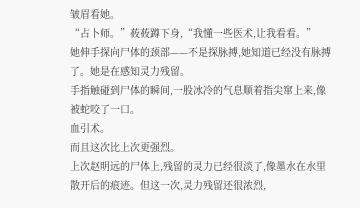皱眉看她。
“占卜师。”莜莜蹲下身,“我懂一些医术,让我看看。”
她伸手探向尸体的颈部——不是探脉搏,她知道已经没有脉搏了。她是在感知灵力残留。
手指触碰到尸体的瞬间,一股冰冷的气息顺着指尖窜上来,像被蛇咬了一口。
血引术。
而且这次比上次更强烈。
上次赵明远的尸体上,残留的灵力已经很淡了,像墨水在水里散开后的痕迹。但这一次,灵力残留还很浓烈,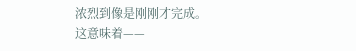浓烈到像是刚刚才完成。
这意味着——